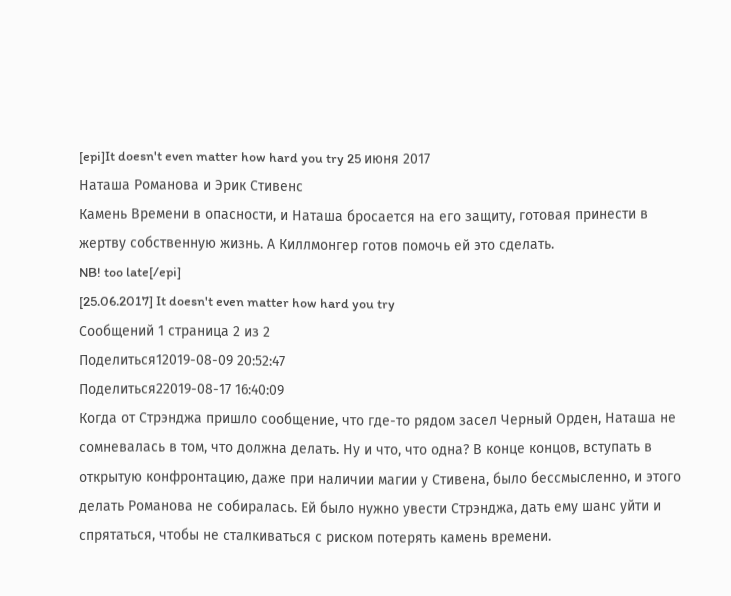[epi]It doesn't even matter how hard you try 25 июня 2017
Наташа Романова и Эрик Стивенс
Камень Времени в опасности, и Наташа бросается на его защиту, готовая принести в жертву собственную жизнь. А Киллмонгер готов помочь ей это сделать.
NB! too late[/epi]
[25.06.2017] It doesn't even matter how hard you try
Сообщений 1 страница 2 из 2
Поделиться12019-08-09 20:52:47
Поделиться22019-08-17 16:40:09
Когда от Стрэнджа пришло сообщение, что где-то рядом засел Черный Орден, Наташа не сомневалась в том, что должна делать. Ну и что, что одна? В конце концов, вступать в открытую конфронтацию, даже при наличии магии у Стивена, было бессмысленно, и этого делать Романова не собиралась. Ей было нужно увести Стрэнджа, дать ему шанс уйти и спрятаться, чтобы не сталкиваться с риском потерять камень времени.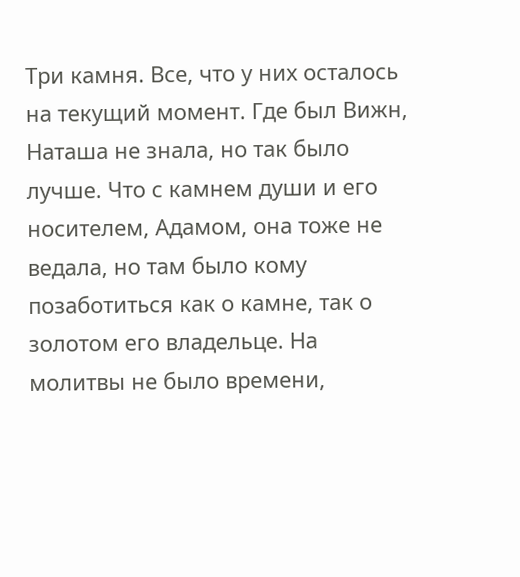Три камня. Все, что у них осталось на текущий момент. Где был Вижн, Наташа не знала, но так было лучше. Что с камнем души и его носителем, Адамом, она тоже не ведала, но там было кому позаботиться как о камне, так о золотом его владельце. На молитвы не было времени,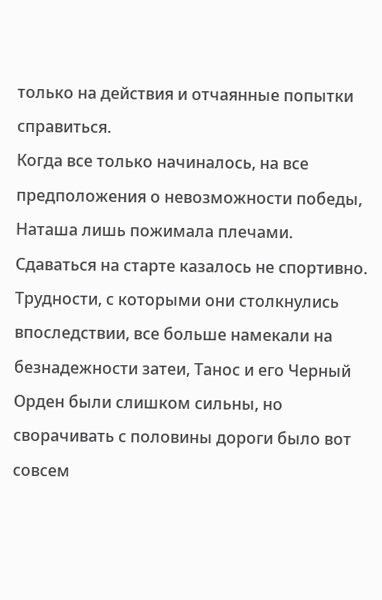только на действия и отчаянные попытки справиться.
Когда все только начиналось, на все предположения о невозможности победы, Наташа лишь пожимала плечами. Сдаваться на старте казалось не спортивно. Трудности, с которыми они столкнулись впоследствии, все больше намекали на безнадежности затеи, Танос и его Черный Орден были слишком сильны, но сворачивать с половины дороги было вот совсем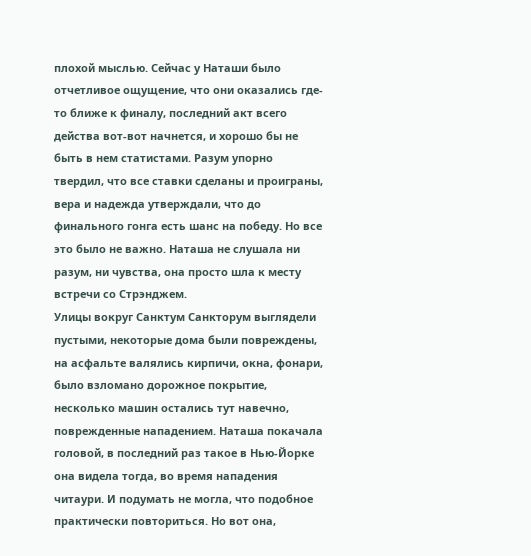плохой мыслью. Сейчас у Наташи было отчетливое ощущение, что они оказались где-то ближе к финалу, последний акт всего действа вот-вот начнется, и хорошо бы не быть в нем статистами. Разум упорно твердил, что все ставки сделаны и проиграны, вера и надежда утверждали, что до финального гонга есть шанс на победу. Но все это было не важно. Наташа не слушала ни разум, ни чувства, она просто шла к месту встречи со Стрэнджем.
Улицы вокруг Санктум Санкторум выглядели пустыми, некоторые дома были повреждены, на асфальте валялись кирпичи, окна, фонари, было взломано дорожное покрытие, несколько машин остались тут навечно, поврежденные нападением. Наташа покачала головой, в последний раз такое в Нью-Йорке она видела тогда, во время нападения читаури. И подумать не могла, что подобное практически повториться. Но вот она,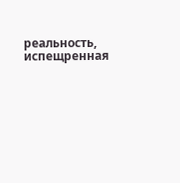реальность, испещренная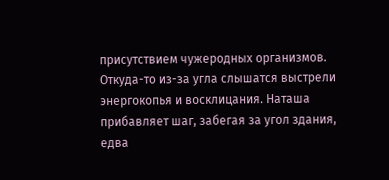присутствием чужеродных организмов.
Откуда-то из-за угла слышатся выстрели энергокопья и восклицания. Наташа прибавляет шаг, забегая за угол здания, едва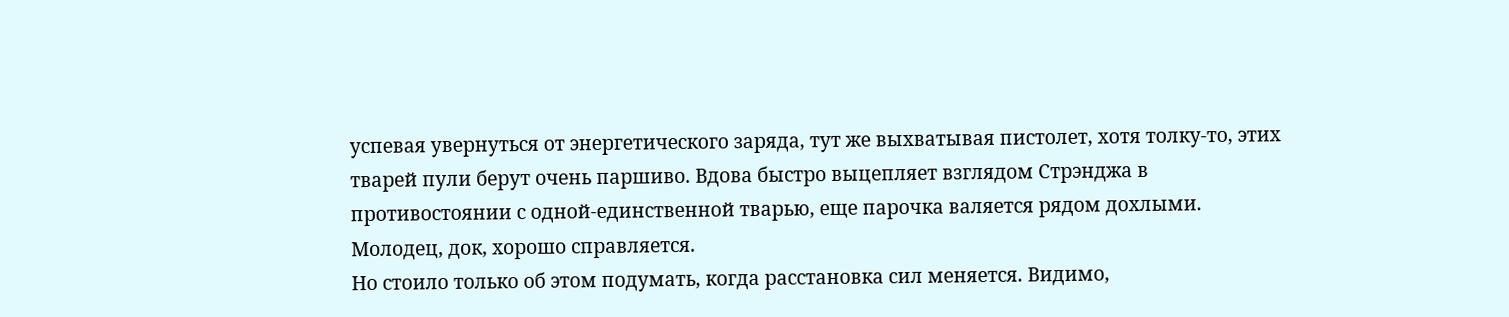успевая увернуться от энергетического заряда, тут же выхватывая пистолет, хотя толку-то, этих тварей пули берут очень паршиво. Вдова быстро выцепляет взглядом Стрэнджа в противостоянии с одной-единственной тварью, еще парочка валяется рядом дохлыми.
Молодец, док, хорошо справляется.
Но стоило только об этом подумать, когда расстановка сил меняется. Видимо,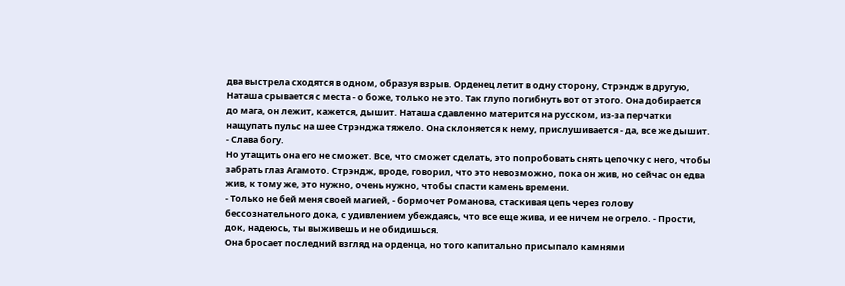два выстрела сходятся в одном, образуя взрыв. Орденец летит в одну сторону, Стрэндж в другую, Наташа срывается с места - о боже, только не это. Так глупо погибнуть вот от этого. Она добирается до мага, он лежит, кажется, дышит. Наташа сдавленно матерится на русском, из-за перчатки нащупать пульс на шее Стрэнджа тяжело. Она склоняется к нему, прислушивается - да, все же дышит.
- Слава богу.
Но утащить она его не сможет. Все, что сможет сделать, это попробовать снять цепочку с него, чтобы забрать глаз Агамото. Стрэндж, вроде, говорил, что это невозможно, пока он жив, но сейчас он едва жив, к тому же, это нужно, очень нужно, чтобы спасти камень времени.
- Только не бей меня своей магией, - бормочет Романова, стаскивая цепь через голову бессознательного дока, с удивлением убеждаясь, что все еще жива, и ее ничем не огрело. - Прости, док, надеюсь, ты выживешь и не обидишься.
Она бросает последний взгляд на орденца, но того капитально присыпало камнями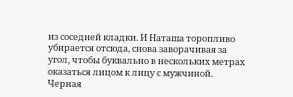из соседней кладки. И Наташа торопливо убирается отсюда, снова заворачивая за угол, чтобы буквально в нескольких метрах оказаться лицом к лицу с мужчиной. Черная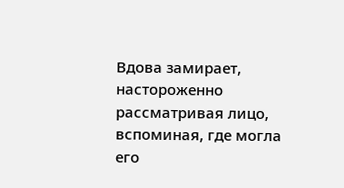Вдова замирает, настороженно рассматривая лицо, вспоминая, где могла его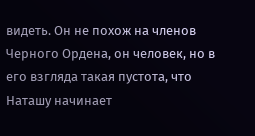видеть. Он не похож на членов Черного Ордена, он человек, но в его взгляда такая пустота, что Наташу начинает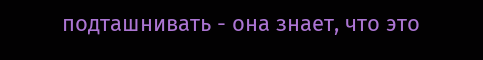подташнивать - она знает, что это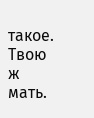такое.
Твою ж мать.